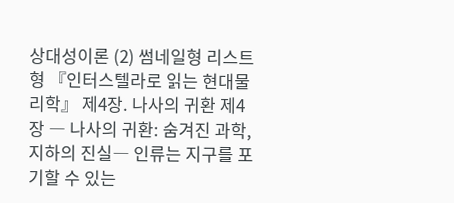상대성이론 (2) 썸네일형 리스트형 『인터스텔라로 읽는 현대물리학』 제4장. 나사의 귀환 제4장 ― 나사의 귀환: 숨겨진 과학, 지하의 진실― 인류는 지구를 포기할 수 있는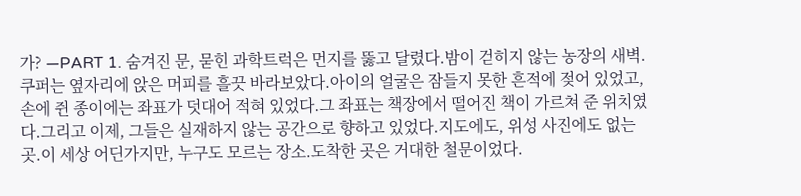가? ―PART 1. 숨겨진 문, 묻힌 과학트럭은 먼지를 뚫고 달렸다.밤이 걷히지 않는 농장의 새벽.쿠퍼는 옆자리에 앉은 머피를 흘끗 바라보았다.아이의 얼굴은 잠들지 못한 흔적에 젖어 있었고,손에 쥔 종이에는 좌표가 덧대어 적혀 있었다.그 좌표는 책장에서 떨어진 책이 가르쳐 준 위치였다.그리고 이제, 그들은 실재하지 않는 공간으로 향하고 있었다.지도에도, 위성 사진에도 없는 곳.이 세상 어딘가지만, 누구도 모르는 장소.도착한 곳은 거대한 철문이었다.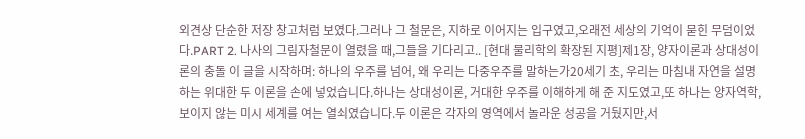외견상 단순한 저장 창고처럼 보였다.그러나 그 철문은, 지하로 이어지는 입구였고,오래전 세상의 기억이 묻힌 무덤이었다.PART 2. 나사의 그림자철문이 열렸을 때,그들을 기다리고.. [현대 물리학의 확장된 지평]제1장, 양자이론과 상대성이론의 충돌 이 글을 시작하며: 하나의 우주를 넘어, 왜 우리는 다중우주를 말하는가20세기 초, 우리는 마침내 자연을 설명하는 위대한 두 이론을 손에 넣었습니다.하나는 상대성이론, 거대한 우주를 이해하게 해 준 지도였고,또 하나는 양자역학, 보이지 않는 미시 세계를 여는 열쇠였습니다.두 이론은 각자의 영역에서 놀라운 성공을 거뒀지만,서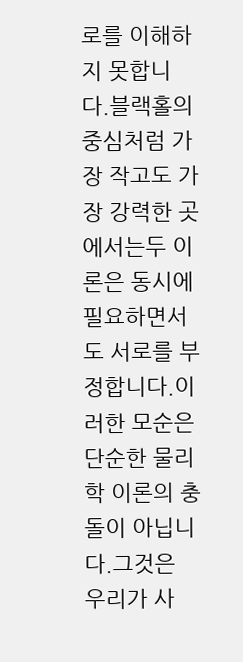로를 이해하지 못합니다.블랙홀의 중심처럼 가장 작고도 가장 강력한 곳에서는두 이론은 동시에 필요하면서도 서로를 부정합니다.이러한 모순은 단순한 물리학 이론의 충돌이 아닙니다.그것은 우리가 사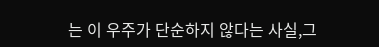는 이 우주가 단순하지 않다는 사실,그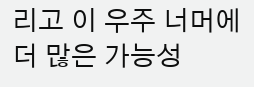리고 이 우주 너머에 더 많은 가능성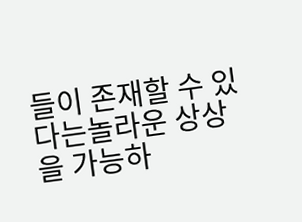들이 존재할 수 있다는놀라운 상상을 가능하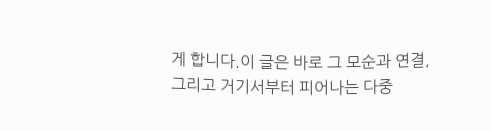게 합니다.이 글은 바로 그 모순과 연결,그리고 거기서부터 피어나는 다중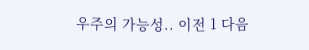우주의 가능성.. 이전 1 다음